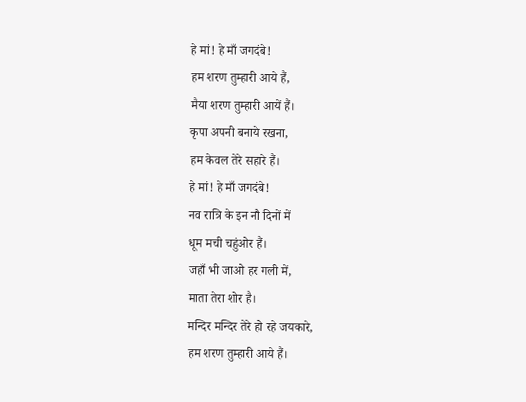हे मां! हे माँ जगदंबे!
हम शरण तुम्हारी आये हैं,
मैया शरण तुम्हारी आयें हैं।
कृपा अपनी बनाये रखना,
हम केवल तेरे सहारे हैं।
हे मां! हे माँ जगदंबे!
नव रात्रि के इन नौ दिनों में
धूम मची चहुंओर हैं।
जहाँ भी जाओ हर गली में,
माता तेरा शोर है।
मन्दिर मन्दिर तेरे हो रहे जयकारे,
हम शरण तुम्हारी आये हैं।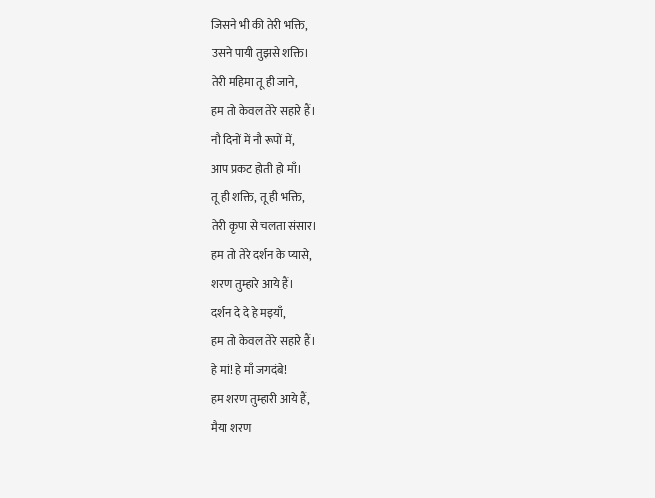जिसने भी की तेरी भक्ति,
उसने पायी तुझसे शक्ति।
तेरी महिमा तू ही जाने,
हम तो केवल तेरे सहारे हैं।
नौ दिनों में नौ रूपों में,
आप प्रकट होती हो माँ।
तू ही शक्ति, तू ही भक्ति,
तेरी कृपा से चलता संसार।
हम तो तेरे दर्शन के प्यासे,
शरण तुम्हारे आये हैं।
दर्शन दे दे हे मइयाँ,
हम तो केवल तेरे सहारे हैं।
हे मां! हे माँ जगदंबे!
हम शरण तुम्हारी आये हैं,
मैया शरण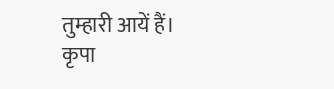तुम्हारी आयें हैं।
कृपा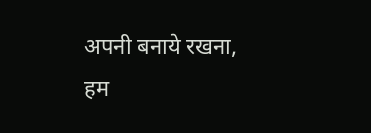अपनी बनाये रखना,
हम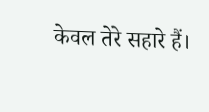केवल तेरे सहारे हैं।